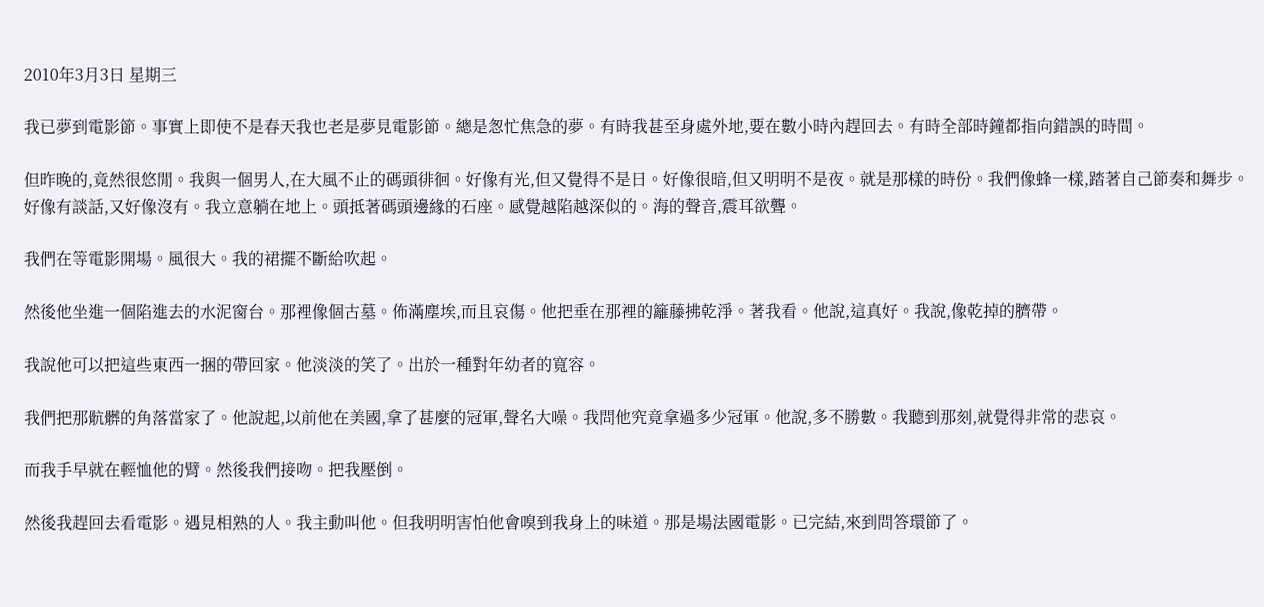2010年3月3日 星期三

我已夢到電影節。事實上即使不是春天我也老是夢見電影節。總是怱忙焦急的夢。有時我甚至身處外地,要在數小時內趕回去。有時全部時鐘都指向錯誤的時間。

但昨晚的,竟然很悠閒。我與一個男人,在大風不止的碼頭徘徊。好像有光,但又覺得不是日。好像很暗,但又明明不是夜。就是那樣的時份。我們像蜂一樣,踏著自己節奏和舞步。好像有談話,又好像沒有。我立意躺在地上。頭抵著碼頭邊緣的石座。感覺越陷越深似的。海的聲音,震耳欲聾。

我們在等電影開場。風很大。我的裙擺不斷給吹起。

然後他坐進一個陷進去的水泥窗台。那裡像個古墓。佈滿塵埃,而且哀傷。他把垂在那裡的籬藤拂乾淨。著我看。他說,這真好。我說,像乾掉的臍帶。

我說他可以把這些東西一捆的帶回家。他淡淡的笑了。出於一種對年幼者的寬容。

我們把那骯髒的角落當家了。他說起,以前他在美國,拿了甚麼的冠軍,聲名大噪。我問他究竟拿過多少冠軍。他說,多不勝數。我聽到那刻,就覺得非常的悲哀。

而我手早就在輕恤他的臂。然後我們接吻。把我壓倒。

然後我趕回去看電影。遇見相熟的人。我主動叫他。但我明明害怕他會嗅到我身上的味道。那是場法國電影。已完結,來到問答環節了。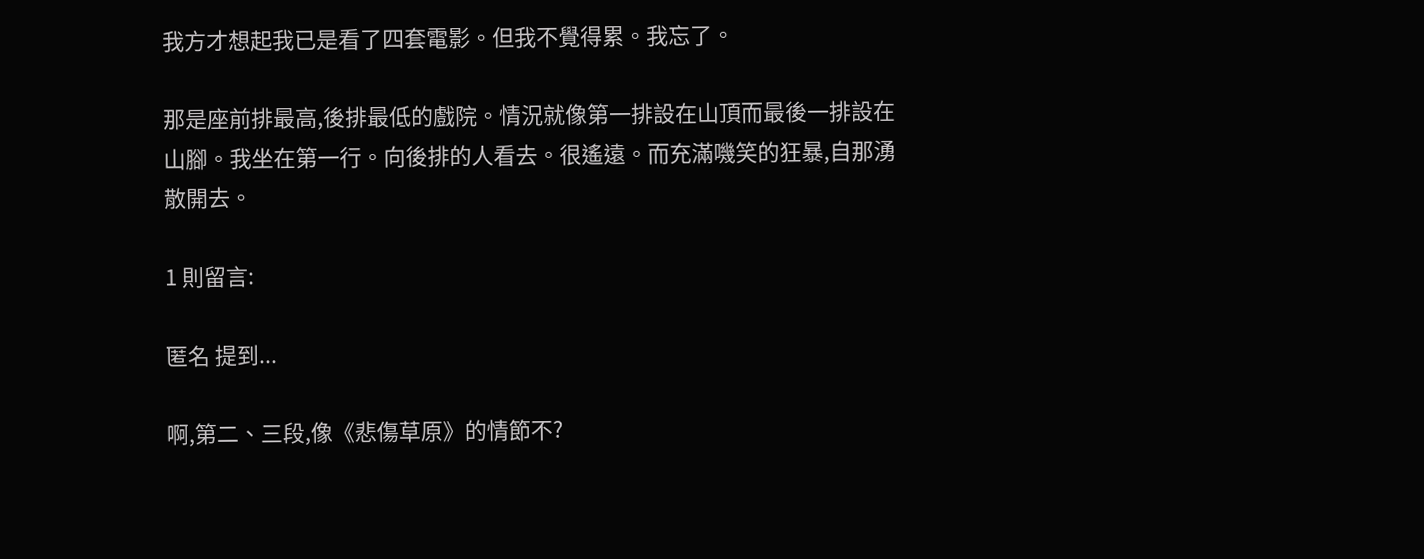我方才想起我已是看了四套電影。但我不覺得累。我忘了。

那是座前排最高,後排最低的戲院。情況就像第一排設在山頂而最後一排設在山腳。我坐在第一行。向後排的人看去。很遙遠。而充滿嘰笑的狂暴,自那湧散開去。

1 則留言:

匿名 提到...

啊,第二、三段,像《悲傷草原》的情節不?